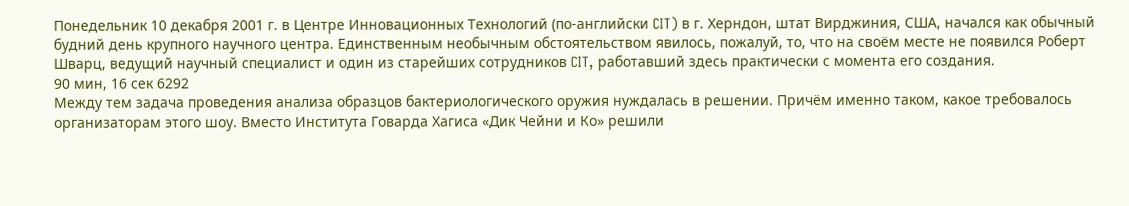Понедельник 10 декабря 2001 г. в Центре Инновационных Технологий (по-английски CIT) в г. Херндон, штат Вирджиния, США, начался как обычный будний день крупного научного центра. Единственным необычным обстоятельством явилось, пожалуй, то, что на своём месте не появился Роберт Шварц, ведущий научный специалист и один из старейших сотрудников CIT, работавший здесь практически с момента его создания.
90 мин, 16 сек 6292
Между тем задача проведения анализа образцов бактериологического оружия нуждалась в решении. Причём именно таком, какое требовалось организаторам этого шоу. Вместо Института Говарда Хагиса «Дик Чейни и Ко» решили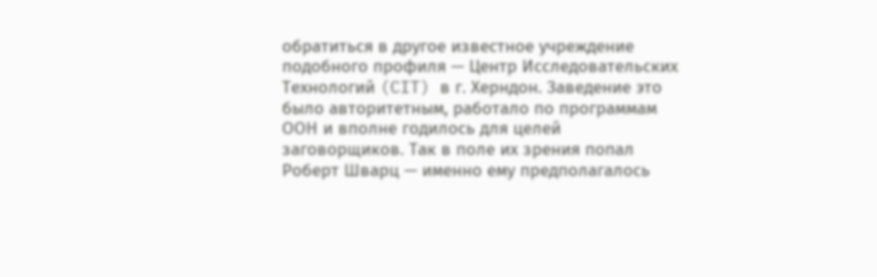обратиться в другое известное учреждение подобного профиля — Центр Исследовательских Технологий (CIT) в г. Херндон. Заведение это было авторитетным, работало по программам ООН и вполне годилось для целей заговорщиков. Так в поле их зрения попал Роберт Шварц — именно ему предполагалось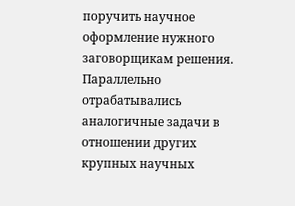поручить научное оформление нужного заговорщикам решения. Параллельно отрабатывались аналогичные задачи в отношении других крупных научных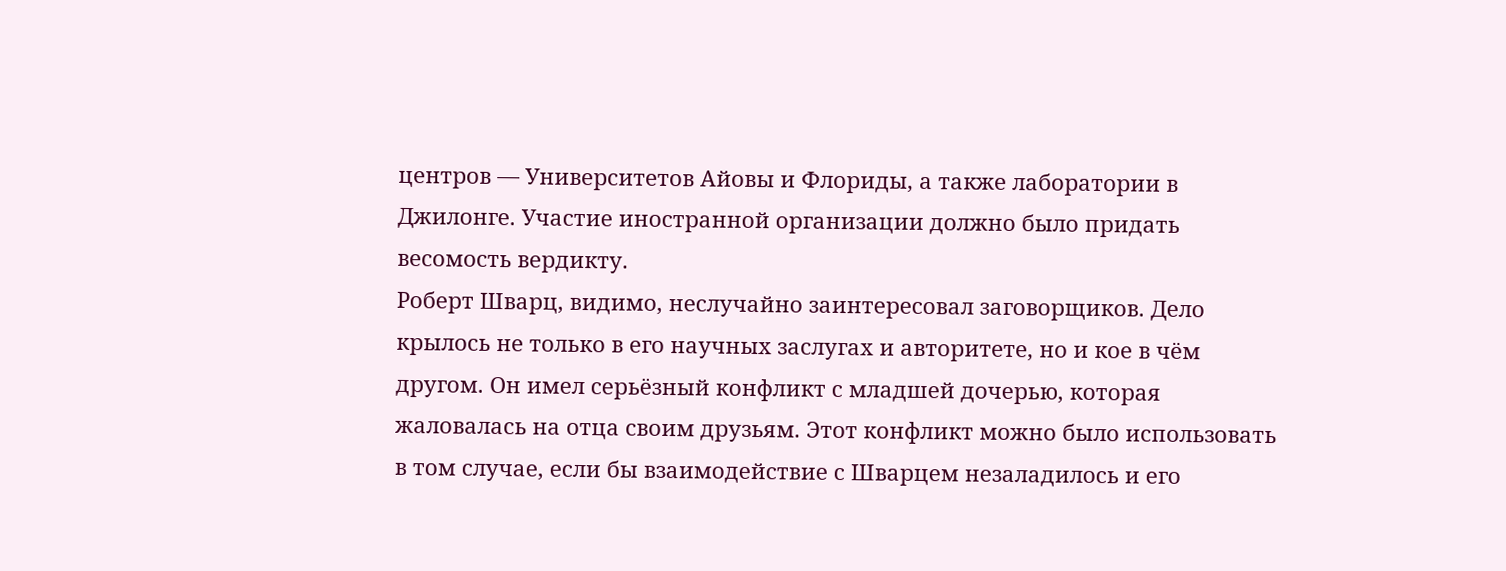центров — Университетов Айовы и Флориды, а также лаборатории в Джилонге. Участие иностранной организации должно было придать весомость вердикту.
Роберт Шварц, видимо, неслучайно заинтересовал заговорщиков. Дело крылось не только в его научных заслугах и авторитете, но и кое в чём другом. Он имел серьёзный конфликт с младшей дочерью, которая жаловалась на отца своим друзьям. Этот конфликт можно было использовать в том случае, если бы взаимодействие с Шварцем незаладилось и его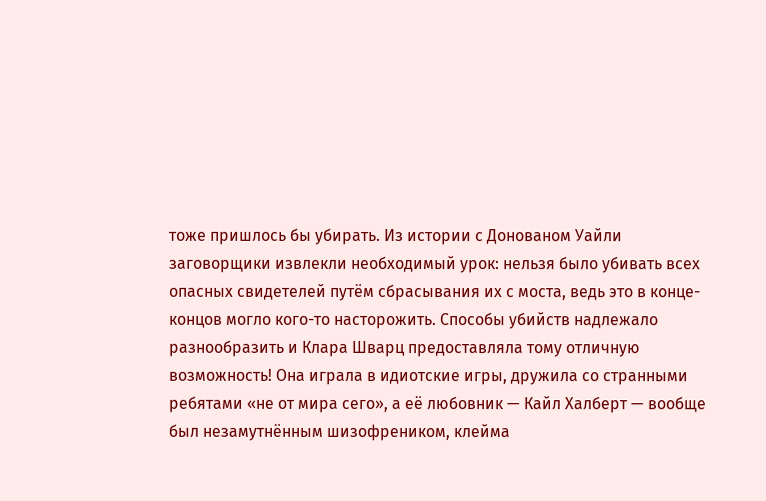тоже пришлось бы убирать. Из истории с Донованом Уайли заговорщики извлекли необходимый урок: нельзя было убивать всех опасных свидетелей путём сбрасывания их с моста, ведь это в конце-концов могло кого-то насторожить. Способы убийств надлежало разнообразить и Клара Шварц предоставляла тому отличную возможность! Она играла в идиотские игры, дружила со странными ребятами «не от мира сего», а её любовник — Кайл Халберт — вообще был незамутнённым шизофреником, клейма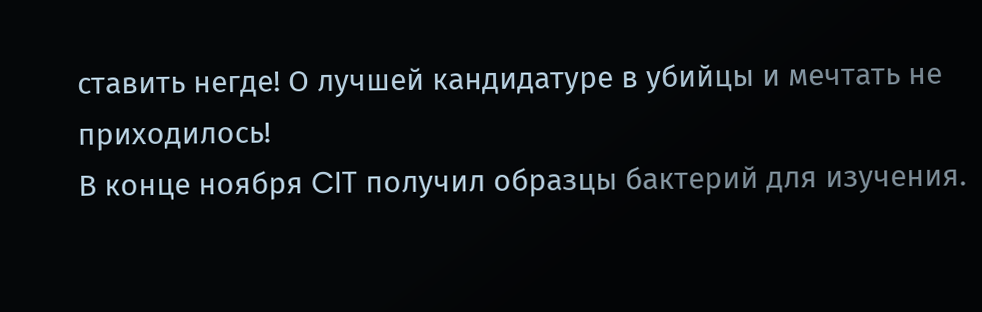ставить негде! О лучшей кандидатуре в убийцы и мечтать не приходилось!
В конце ноября CIT получил образцы бактерий для изучения.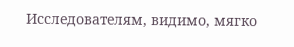Исследователям, видимо, мягко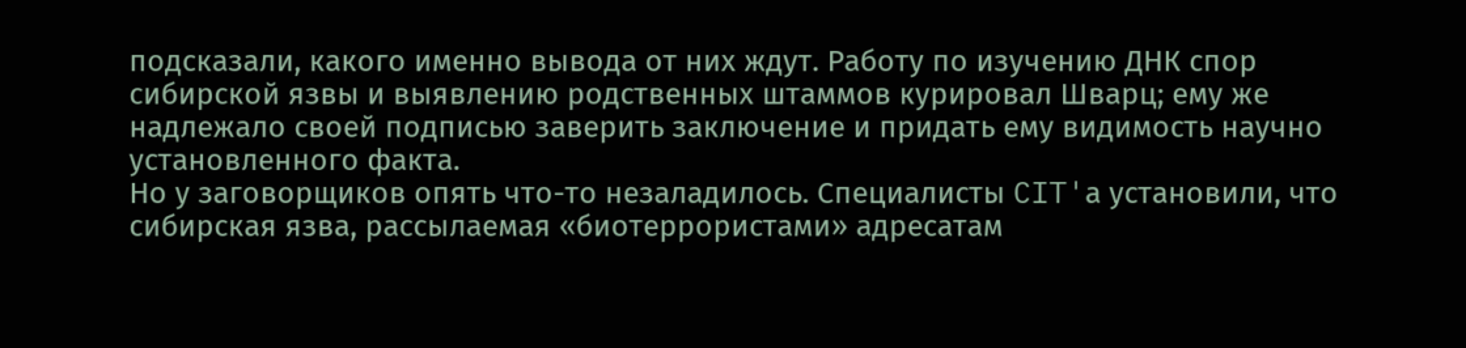подсказали, какого именно вывода от них ждут. Работу по изучению ДНК спор сибирской язвы и выявлению родственных штаммов курировал Шварц; ему же надлежало своей подписью заверить заключение и придать ему видимость научно установленного факта.
Но у заговорщиков опять что-то незаладилось. Специалисты CIT'а установили, что сибирская язва, рассылаемая «биотеррористами» адресатам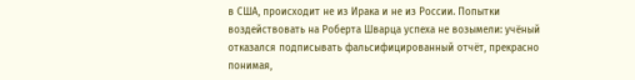в США, происходит не из Ирака и не из России. Попытки воздействовать на Роберта Шварца успеха не возымели: учёный отказался подписывать фальсифицированный отчёт, прекрасно понимая,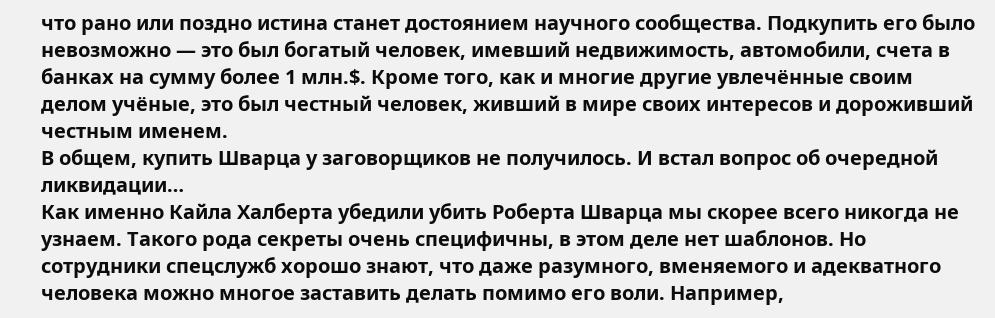что рано или поздно истина станет достоянием научного сообщества. Подкупить его было невозможно — это был богатый человек, имевший недвижимость, автомобили, счета в банках на сумму более 1 млн.$. Кроме того, как и многие другие увлечённые своим делом учёные, это был честный человек, живший в мире своих интересов и дороживший честным именем.
В общем, купить Шварца у заговорщиков не получилось. И встал вопрос об очередной ликвидации…
Как именно Кайла Халберта убедили убить Роберта Шварца мы скорее всего никогда не узнаем. Такого рода секреты очень специфичны, в этом деле нет шаблонов. Но сотрудники спецслужб хорошо знают, что даже разумного, вменяемого и адекватного человека можно многое заставить делать помимо его воли. Например,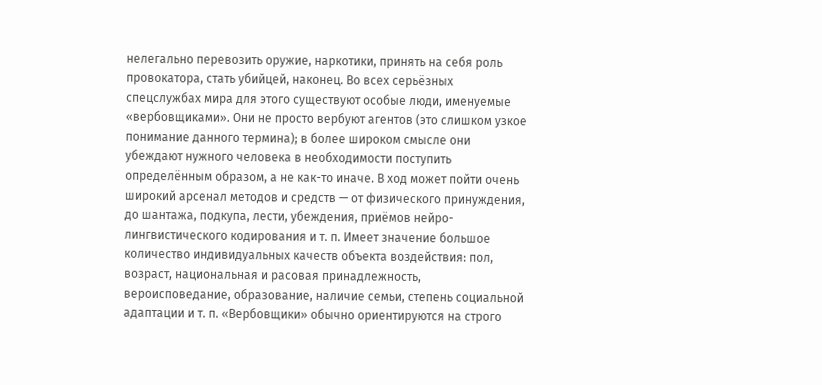нелегально перевозить оружие, наркотики, принять на себя роль провокатора, стать убийцей, наконец. Во всех серьёзных спецслужбах мира для этого существуют особые люди, именуемые «вербовщиками». Они не просто вербуют агентов (это слишком узкое понимание данного термина); в более широком смысле они убеждают нужного человека в необходимости поступить определённым образом, а не как-то иначе. В ход может пойти очень широкий арсенал методов и средств — от физического принуждения, до шантажа, подкупа, лести, убеждения, приёмов нейро-лингвистического кодирования и т. п. Имеет значение большое количество индивидуальных качеств объекта воздействия: пол, возраст, национальная и расовая принадлежность, вероисповедание, образование, наличие семьи, степень социальной адаптации и т. п. «Вербовщики» обычно ориентируются на строго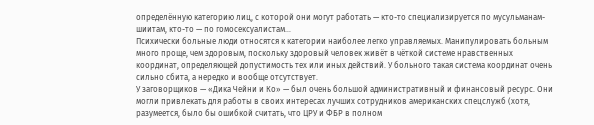определённую категорию лиц, с которой они могут работать — кто-то специализируется по мусульманам-шиитам, кто-то — по гомосексуалистам…
Психически больные люди относятся к категории наиболее легко управляемых. Манипулировать больным много проще, чем здоровым, поскольку здоровый человек живёт в чёткой системе нравственных координат, определяющей допустимость тех или иных действий. У больного такая система координат очень сильно сбита, а нередко и вообще отсутствует.
У заговорщиков — «Дика Чейни и Ко» — был очень большой административный и финансовый ресурс. Они могли привлекать для работы в своих интересах лучших сотрудников американских спецслужб (хотя, разумеется, было бы ошибкой считать, что ЦРУ и ФБР в полном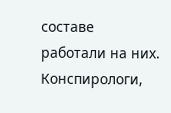составе работали на них. Конспирологи,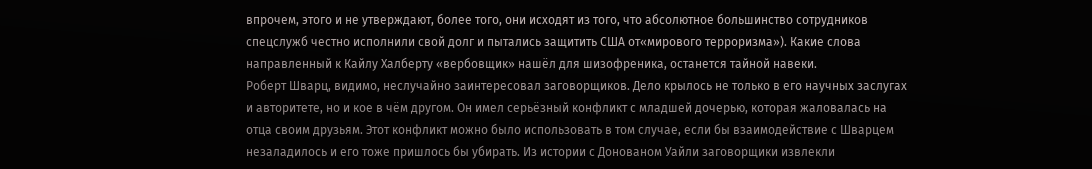впрочем, этого и не утверждают, более того, они исходят из того, что абсолютное большинство сотрудников спецслужб честно исполнили свой долг и пытались защитить США от«мирового терроризма»). Какие слова направленный к Кайлу Халберту «вербовщик» нашёл для шизофреника, останется тайной навеки.
Роберт Шварц, видимо, неслучайно заинтересовал заговорщиков. Дело крылось не только в его научных заслугах и авторитете, но и кое в чём другом. Он имел серьёзный конфликт с младшей дочерью, которая жаловалась на отца своим друзьям. Этот конфликт можно было использовать в том случае, если бы взаимодействие с Шварцем незаладилось и его тоже пришлось бы убирать. Из истории с Донованом Уайли заговорщики извлекли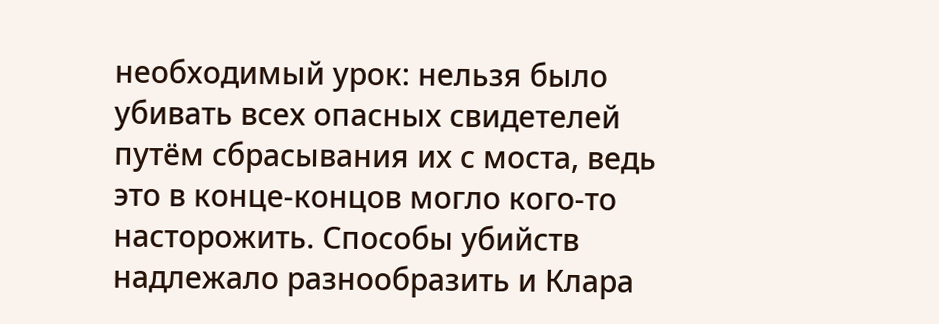необходимый урок: нельзя было убивать всех опасных свидетелей путём сбрасывания их с моста, ведь это в конце-концов могло кого-то насторожить. Способы убийств надлежало разнообразить и Клара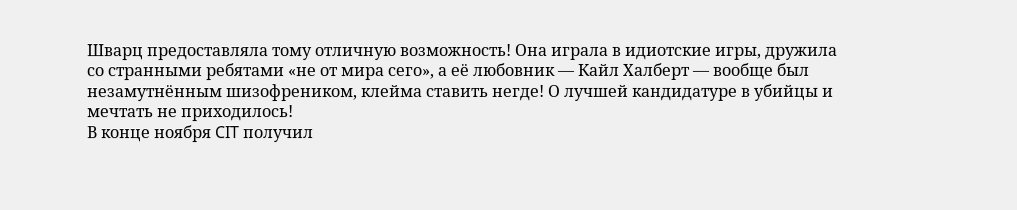Шварц предоставляла тому отличную возможность! Она играла в идиотские игры, дружила со странными ребятами «не от мира сего», а её любовник — Кайл Халберт — вообще был незамутнённым шизофреником, клейма ставить негде! О лучшей кандидатуре в убийцы и мечтать не приходилось!
В конце ноября CIT получил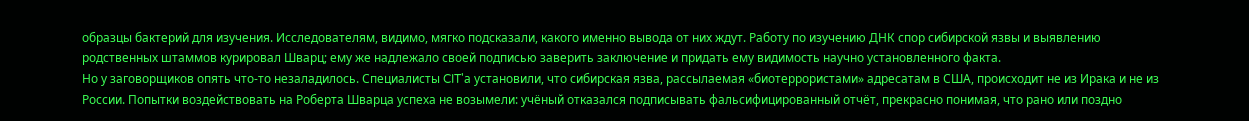образцы бактерий для изучения. Исследователям, видимо, мягко подсказали, какого именно вывода от них ждут. Работу по изучению ДНК спор сибирской язвы и выявлению родственных штаммов курировал Шварц; ему же надлежало своей подписью заверить заключение и придать ему видимость научно установленного факта.
Но у заговорщиков опять что-то незаладилось. Специалисты CIT'а установили, что сибирская язва, рассылаемая «биотеррористами» адресатам в США, происходит не из Ирака и не из России. Попытки воздействовать на Роберта Шварца успеха не возымели: учёный отказался подписывать фальсифицированный отчёт, прекрасно понимая, что рано или поздно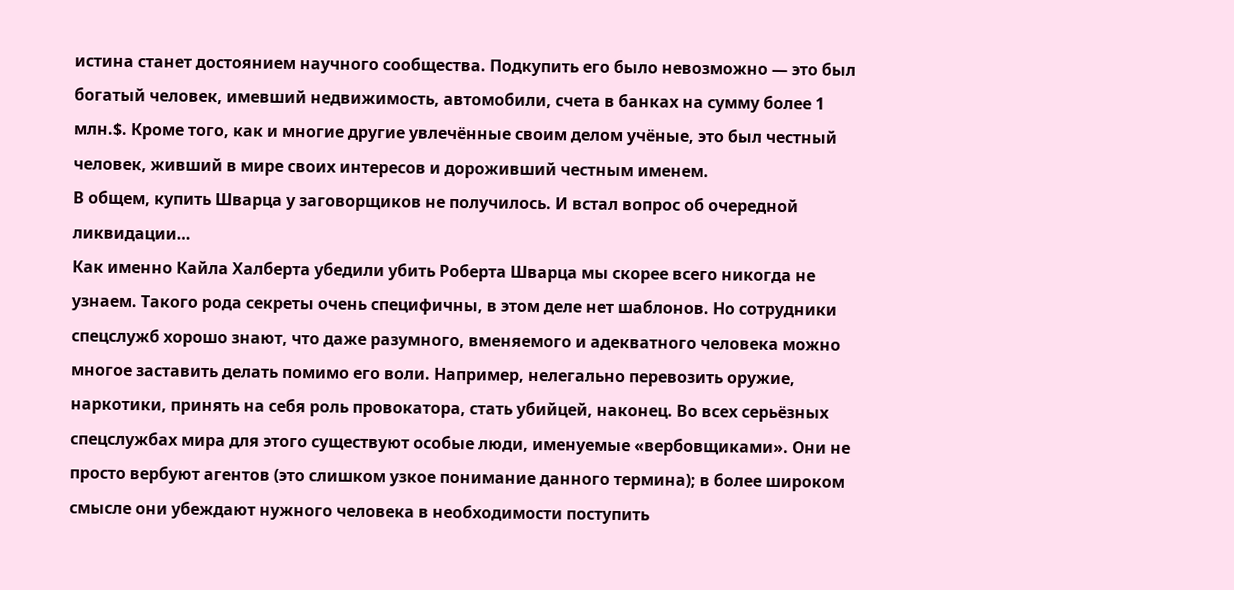истина станет достоянием научного сообщества. Подкупить его было невозможно — это был богатый человек, имевший недвижимость, автомобили, счета в банках на сумму более 1 млн.$. Кроме того, как и многие другие увлечённые своим делом учёные, это был честный человек, живший в мире своих интересов и дороживший честным именем.
В общем, купить Шварца у заговорщиков не получилось. И встал вопрос об очередной ликвидации…
Как именно Кайла Халберта убедили убить Роберта Шварца мы скорее всего никогда не узнаем. Такого рода секреты очень специфичны, в этом деле нет шаблонов. Но сотрудники спецслужб хорошо знают, что даже разумного, вменяемого и адекватного человека можно многое заставить делать помимо его воли. Например, нелегально перевозить оружие, наркотики, принять на себя роль провокатора, стать убийцей, наконец. Во всех серьёзных спецслужбах мира для этого существуют особые люди, именуемые «вербовщиками». Они не просто вербуют агентов (это слишком узкое понимание данного термина); в более широком смысле они убеждают нужного человека в необходимости поступить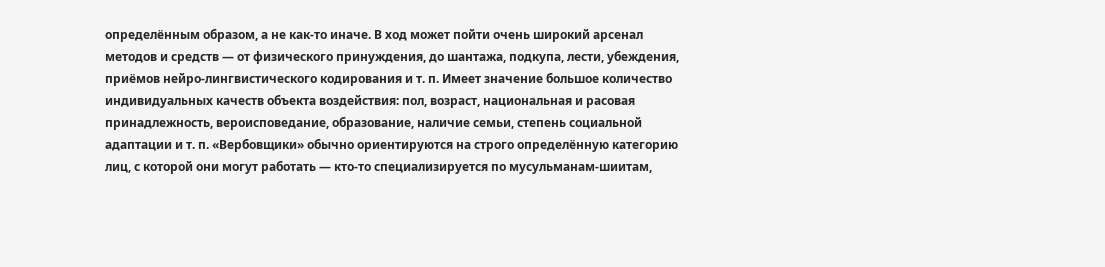определённым образом, а не как-то иначе. В ход может пойти очень широкий арсенал методов и средств — от физического принуждения, до шантажа, подкупа, лести, убеждения, приёмов нейро-лингвистического кодирования и т. п. Имеет значение большое количество индивидуальных качеств объекта воздействия: пол, возраст, национальная и расовая принадлежность, вероисповедание, образование, наличие семьи, степень социальной адаптации и т. п. «Вербовщики» обычно ориентируются на строго определённую категорию лиц, с которой они могут работать — кто-то специализируется по мусульманам-шиитам,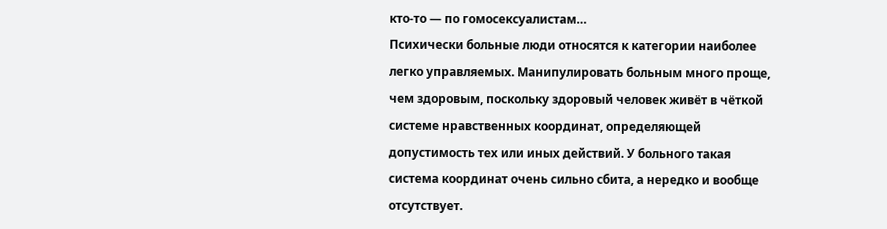кто-то — по гомосексуалистам…
Психически больные люди относятся к категории наиболее легко управляемых. Манипулировать больным много проще, чем здоровым, поскольку здоровый человек живёт в чёткой системе нравственных координат, определяющей допустимость тех или иных действий. У больного такая система координат очень сильно сбита, а нередко и вообще отсутствует.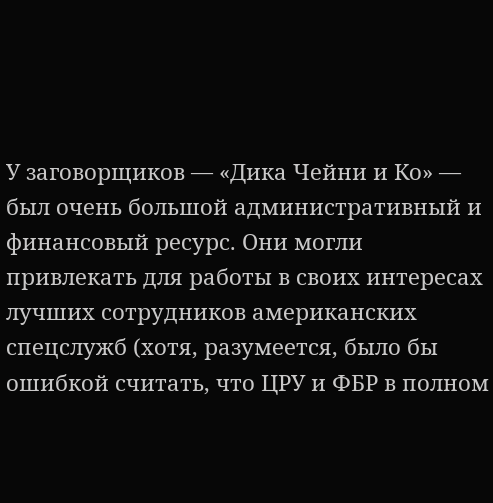У заговорщиков — «Дика Чейни и Ко» — был очень большой административный и финансовый ресурс. Они могли привлекать для работы в своих интересах лучших сотрудников американских спецслужб (хотя, разумеется, было бы ошибкой считать, что ЦРУ и ФБР в полном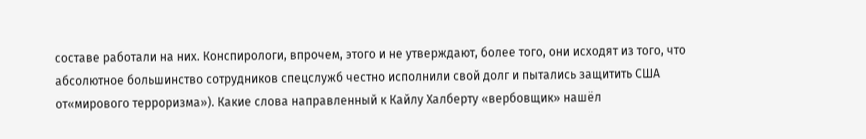составе работали на них. Конспирологи, впрочем, этого и не утверждают, более того, они исходят из того, что абсолютное большинство сотрудников спецслужб честно исполнили свой долг и пытались защитить США от«мирового терроризма»). Какие слова направленный к Кайлу Халберту «вербовщик» нашёл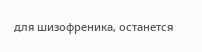для шизофреника, останется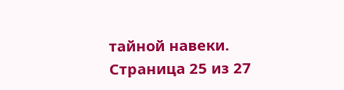тайной навеки.
Страница 25 из 27